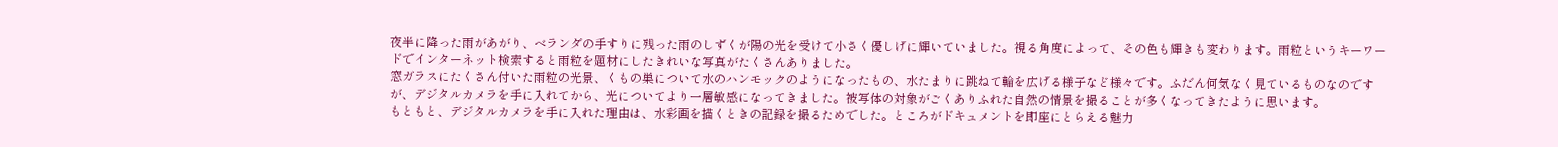夜半に降った雨があがり、ベランダの手すりに残った雨のしずくが陽の光を受けて小さく優しげに輝いていました。視る角度によって、その色も輝きも変わります。雨粒というキーワードでインターネット検索すると雨粒を題材にしたきれいな写真がたくさんありました。
窓ガラスにたくさん付いた雨粒の光景、くもの巣について水のハンモックのようになったもの、水たまりに跳ねて輪を広げる様子など様々です。ふだん何気なく見ているものなのですが、デジタルカメラを手に入れてから、光についてより一層敏感になってきました。被写体の対象がごくありふれた自然の情景を撮ることが多くなってきたように思います。
もともと、デジタルカメラを手に入れた理由は、水彩画を描くときの記録を撮るためでした。ところがドキュメントを即座にとらえる魅力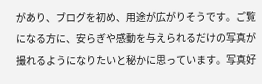があり、ブログを初め、用途が広がりそうです。ご覧になる方に、安らぎや感動を与えられるだけの写真が撮れるようになりたいと秘かに思っています。写真好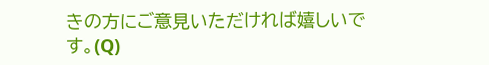きの方にご意見いただければ嬉しいです。(Q)